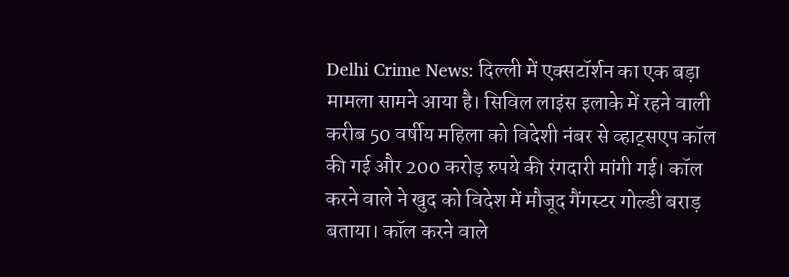Delhi Crime News: दिल्ली में एक्सटॉर्शन का एक बड़ा मामला सामने आया है। सिविल लाइंस इलाके में रहने वाली करीब 50 वर्षीय महिला को विदेशी नंबर से व्हाट्सएप कॉल की गई और 200 करोड़ रुपये की रंगदारी मांगी गई। कॉल करने वाले ने खुद को विदेश में मौजूद गैंगस्टर गोल्डी बराड़ बताया। कॉल करने वाले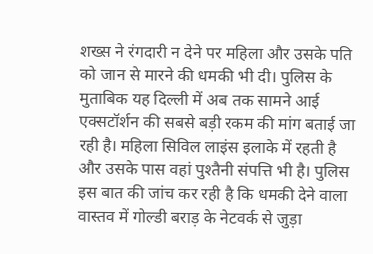शख्स ने रंगदारी न देने पर महिला और उसके पति को जान से मारने की धमकी भी दी। पुलिस के मुताबिक यह दिल्ली में अब तक सामने आई एक्सटॉर्शन की सबसे बड़ी रकम की मांग बताई जा रही है। महिला सिविल लाइंस इलाके में रहती है और उसके पास वहां पुश्तैनी संपत्ति भी है। पुलिस इस बात की जांच कर रही है कि धमकी देने वाला वास्तव में गोल्डी बराड़ के नेटवर्क से जुड़ा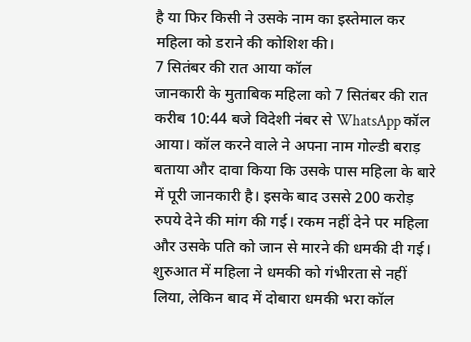है या फिर किसी ने उसके नाम का इस्तेमाल कर महिला को डराने की कोशिश की।
7 सितंबर की रात आया कॉल
जानकारी के मुताबिक महिला को 7 सितंबर की रात करीब 10:44 बजे विदेशी नंबर से WhatsApp कॉल आया। कॉल करने वाले ने अपना नाम गोल्डी बराड़ बताया और दावा किया कि उसके पास महिला के बारे में पूरी जानकारी है। इसके बाद उससे 200 करोड़ रुपये देने की मांग की गई। रकम नहीं देने पर महिला और उसके पति को जान से मारने की धमकी दी गई। शुरुआत में महिला ने धमकी को गंभीरता से नहीं लिया, लेकिन बाद में दोबारा धमकी भरा कॉल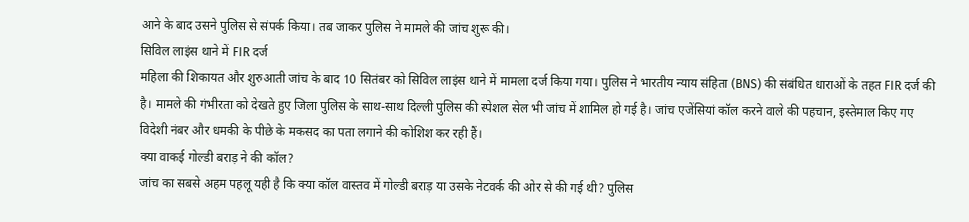आने के बाद उसने पुलिस से संपर्क किया। तब जाकर पुलिस ने मामले की जांच शुरू की।
सिविल लाइंस थाने में FIR दर्ज
महिला की शिकायत और शुरुआती जांच के बाद 10 सितंबर को सिविल लाइंस थाने में मामला दर्ज किया गया। पुलिस ने भारतीय न्याय संहिता (BNS) की संबंधित धाराओं के तहत FIR दर्ज की है। मामले की गंभीरता को देखते हुए जिला पुलिस के साथ-साथ दिल्ली पुलिस की स्पेशल सेल भी जांच में शामिल हो गई है। जांच एजेंसियां कॉल करने वाले की पहचान, इस्तेमाल किए गए विदेशी नंबर और धमकी के पीछे के मकसद का पता लगाने की कोशिश कर रही हैं।
क्या वाकई गोल्डी बराड़ ने की कॉल?
जांच का सबसे अहम पहलू यही है कि क्या कॉल वास्तव में गोल्डी बराड़ या उसके नेटवर्क की ओर से की गई थी? पुलिस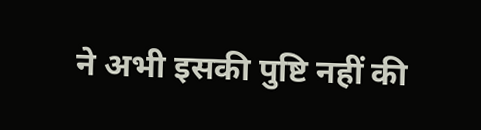ने अभी इसकी पुष्टि नहीं की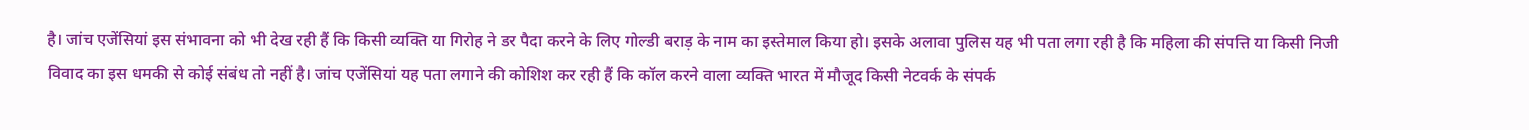है। जांच एजेंसियां इस संभावना को भी देख रही हैं कि किसी व्यक्ति या गिरोह ने डर पैदा करने के लिए गोल्डी बराड़ के नाम का इस्तेमाल किया हो। इसके अलावा पुलिस यह भी पता लगा रही है कि महिला की संपत्ति या किसी निजी विवाद का इस धमकी से कोई संबंध तो नहीं है। जांच एजेंसियां यह पता लगाने की कोशिश कर रही हैं कि कॉल करने वाला व्यक्ति भारत में मौजूद किसी नेटवर्क के संपर्क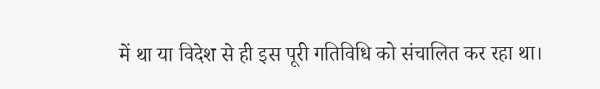में था या विदेश से ही इस पूरी गतिविधि को संचालित कर रहा था।